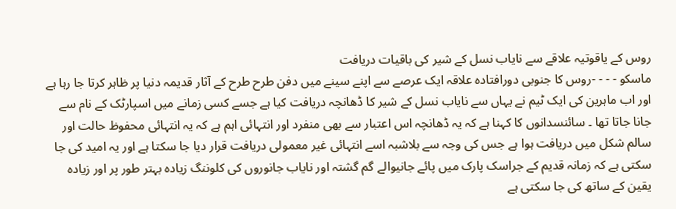روس کے یاقوتیہ علاقے سے نایاب نسل کے شیر کی باقیات دریافت
ماسکو - - - -روس کا جنوبی دورافتادہ علاقہ ایک عرصے سے اپنے سینے میں دفن طرح طرح کے آثار قدیمہ دنیا پر ظاہر کرتا جا رہا ہے اور اب ماہرین کی ایک ٹیم نے یہاں سے نایاب نسل کے شیر کا ڈھانچہ دریافت کیا ہے جسے کسی زمانے میں اسپارٹک کے نام سے جانا جاتا تھا ۔ سائنسدانوں کا کہنا ہے کہ یہ ڈھانچہ اس اعتبار سے بھی منفرد اور انتہائی اہم ہے کہ یہ انتہائی محفوظ حالت اور سالم شکل میں دریافت ہوا ہے جس کی وجہ سے بلاشبہ اسے انتہائی غیر معمولی دریافت قرار دیا جا سکتا ہے اور یہ امید کی جا سکتی ہے کہ زمانہ قدیم کے جراسک پارک میں پائے جانیوالے گم گشتہ اور نایاب جانوروں کی کلوننگ زیادہ بہتر طور پر اور زیادہ یقین کے ساتھ کی جا سکتی ہے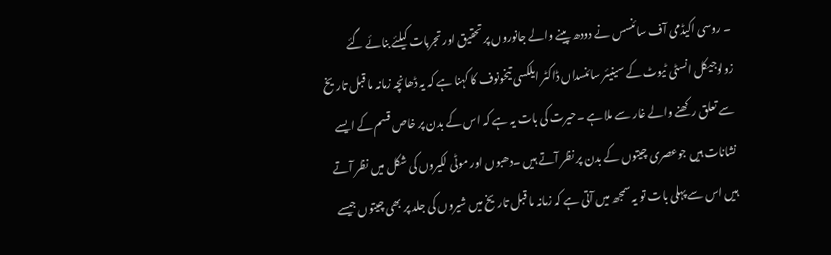۔ روسی اکیڈمی آف سائنسس نے دودھ پینے والے جانوروں پر تحقیق اور تجربات کیلئے بنائے گئے زولوجیکل انسٹی ٹیوٹ کے سینیئر سائنسداں ڈاکٹر ایلکسی تیخونوف کا کہنا ہے کہ یہ ڈھانچہ زمانہ ما قبل تاریخ سے تعلق رکھنے والے غار سے ملا ہے ۔حیرت کی بات یہ ہے کہ اس کے بدن پر خاص قسم کے ایسے نشانات ہیں جوعصری چیتوں کے بدن پر نظر آتے ہیں ۔دھبوں اور موٹی لکیروں کی شکل میں نظر آتے ہیں اس سے پہلی بات تو یہ سمجھ میں آتی ہے کہ زمانہ ما قبل تاریخ میں شیروں کی جلد پر بھی چیتوں جیسے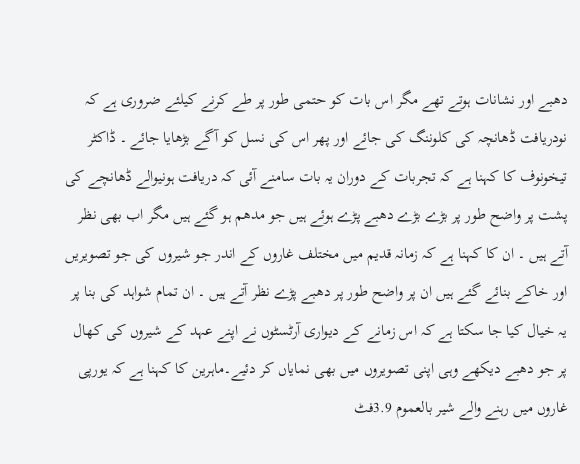دھبے اور نشانات ہوتے تھے مگر اس بات کو حتمی طور پر طے کرنے کیلئے ضروری ہے کہ نودریافت ڈھانچہ کی کلوننگ کی جائے اور پھر اس کی نسل کو آگے بڑھایا جائے ۔ ڈاکٹر تیخونوف کا کہنا ہے کہ تجربات کے دوران یہ بات سامنے آئی کہ دریافت ہونیوالے ڈھانچے کی پشت پر واضح طور پر بڑے بڑے دھبے پڑے ہوئے ہیں جو مدھم ہو گئے ہیں مگر اب بھی نظر آتے ہیں ۔ ان کا کہنا ہے کہ زمانہ قدیم میں مختلف غاروں کے اندر جو شیروں کی جو تصویریں اور خاکے بنائے گئے ہیں ان پر واضح طور پر دھبے پڑے نظر آتے ہیں ۔ ان تمام شواہد کی بنا پر یہ خیال کیا جا سکتا ہے کہ اس زمانے کے دیواری آرٹسٹوں نے اپنے عہد کے شیروں کی کھال پر جو دھبے دیکھے وہی اپنی تصویروں میں بھی نمایاں کر دئیے۔ماہرین کا کہنا ہے کہ یورپی غاروں میں رہنے والے شیر بالعموم 3.9فٹ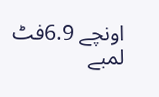اونچے 6.9فٹ لمبے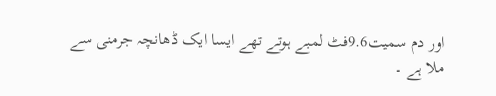اور دم سمیت9.6فٹ لمبے ہوتے تھے ایسا ایک ڈھانچہ جرمنی سے ملا ہے ۔